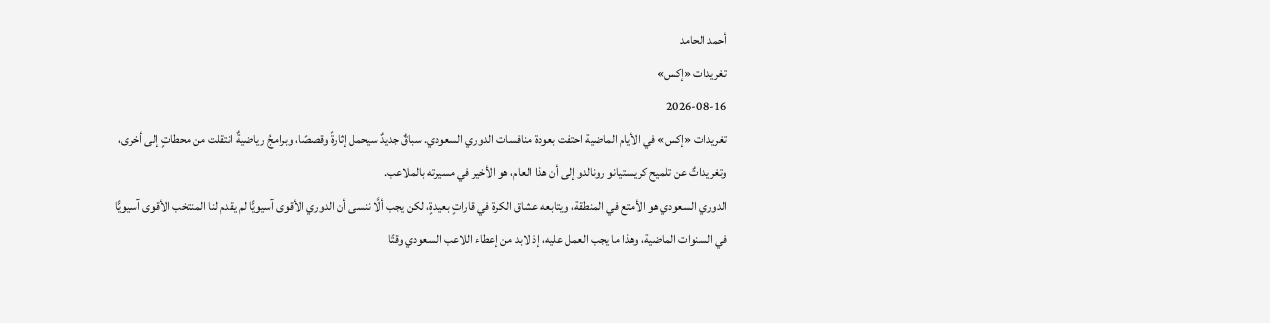أحمد الحامد
تغريدات «إكس»
2026-08-16
تغريدات «إكس» في الأيام الماضية احتفت بعودة منافسات الدوري السعودي. سباقٌ جديدٌ سيحمل إثارةً وقصصًا، وبرامجُ رياضيةٌ انتقلت من محطاتٍ إلى أخرى، وتغريداتٌ عن تلميح كريستيانو رونالدو إلى أن هذا العام، هو الأخير في مسيرته بالملاعب.
الدوري السعودي هو الأمتع في المنطقة، ويتابعه عشاق الكرة في قاراتٍ بعيدةٍ، لكن يجب ألَّا ننسى أن الدوري الأقوى آسيويًّا لم يقدم لنا المنتخب الأقوى آسيويًّا في السنوات الماضية، وهذا ما يجب العمل عليه، إذ لابد من إعطاء اللاعب السعودي وقتًا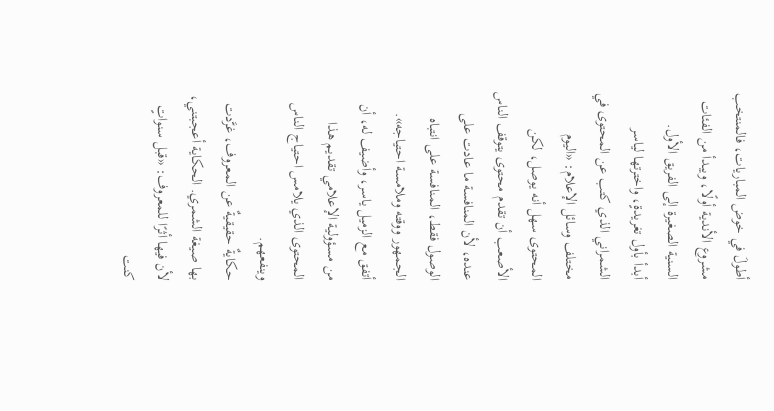أطولَ في خوض المباريات، فالمنتخب مشروع الأندية أولًا، ويبدأ من الفئات السنية الصغيرة إلى الفريق الأول.
أبدأ بأول تغريدةٍ، واخترتها لياسر الشمراني الذي كتب عن المحتوى في مختلف وسائل الإعلام: «اليوم المحتوى سهل أنه يوصل، لكن الأصعب أن تقدم محتوى يتوقف الناس عنده، لأن المنافسة ما عادت على الوصول فقط، المنافسة على انتباه الجمهور ووقته وملامسة احتياجه». أتفق مع الزميل ياسر، وأضيف له، أن من مسؤولية الإعلامي تقديم هذا المحتوى الذي يلامس احتياج الناس وينفعهم.
حكايةٌ حقيقيةٌ عن المعروف، غرَّدت بها صيغة الشمري. الحكاية أعجبتني، لأن فيها أثرًا للمعروف: «قبل سنواتٍ كنت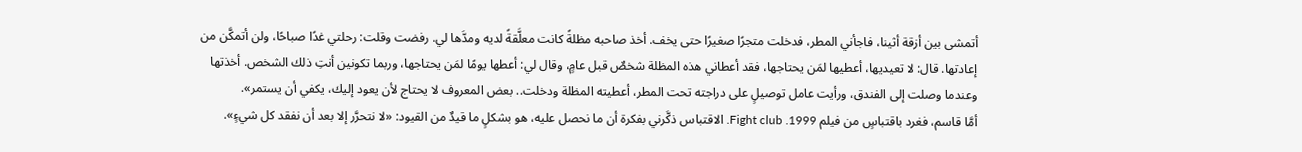أتمشى بين أزقة أثينا، فاجأني المطر، فدخلت متجرًا صغيرًا حتى يخف. أخذ صاحبه مظلةً كانت معلَّقةً لديه ومدَّها لي. رفضت وقلت: رحلتي غدًا صباحًا، ولن أتمكَّن من إعادتها. قال: لا تعيديها، أعطيها لمَن يحتاجها، فقد أعطاني هذه المظلة شخصٌ قبل عامٍ، وقال لي: أعطها يومًا لمَن يحتاجها، وربما تكونين أنتِ ذلك الشخص. أخذتها وعندما وصلت إلى الفندق، ورأيت عامل توصيلٍ على دراجته تحت المطر، أعطيته المظلة ودخلت.. بعض المعروف لا يحتاج لأن يعود إليك، يكفي أن يستمر».
أمَّا قاسم، فغرد باقتباسٍ من فيلم Fight club .1999. الاقتباس ذكَّرني بفكرة أن ما نحصل عليه، هو بشكلٍ ما قيدٌ من القيود: «لا نتحرَّر إلا بعد أن نفقد كل شيءٍ».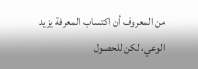من المعروف أن اكتساب المعرفة يزيد الوعي، لكن للحصول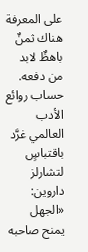على المعرفة هناك ثمنٌ باهظٌ لابد من دفعه. حساب روائع الأدب العالمي غرَّد باقتباسٍ لتشارلز داروين: «الجهل يمنح صاحبه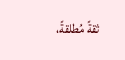ثقةً مُطلقةً،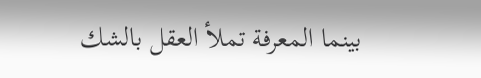بينما المعرفة تملأ العقل بالشك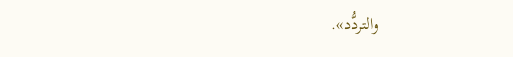والتردُّد».